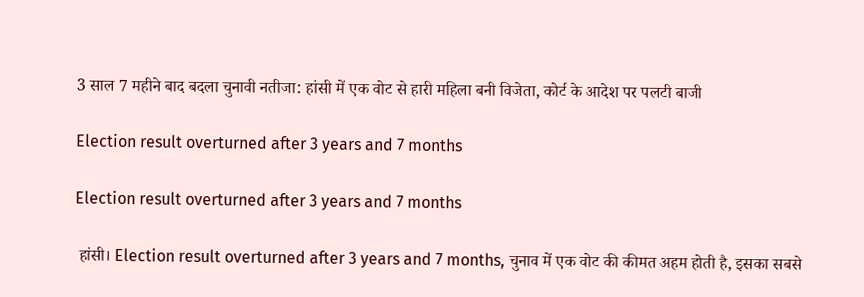3 साल 7 महीने बाद बदला चुनावी नतीजा: हांसी में एक वोट से हारी महिला बनी विजेता, कोर्ट के आदेश पर पलटी बाजी

Election result overturned after 3 years and 7 months

Election result overturned after 3 years and 7 months

 हांसी। Election result overturned after 3 years and 7 months, चुनाव में एक वोट की कीमत अहम होती है, इसका सबसे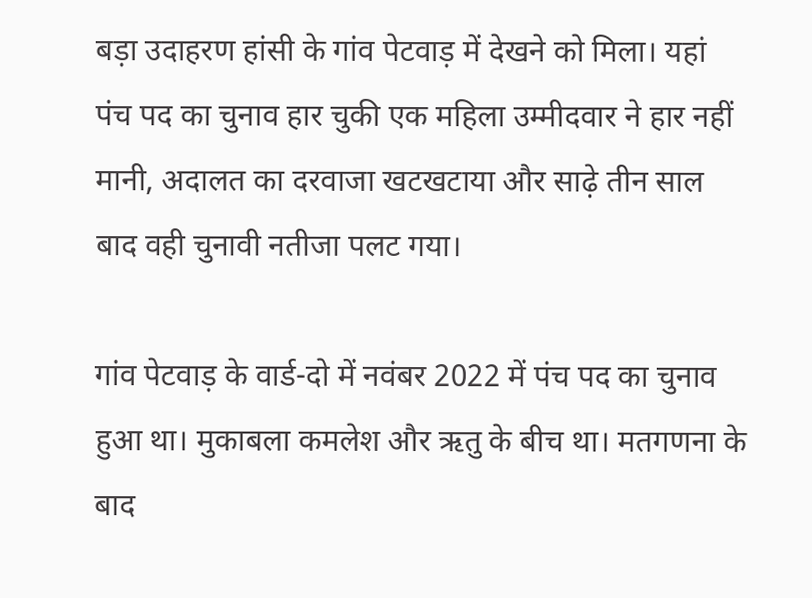बड़ा उदाहरण हांसी के गांव पेटवाड़ में देखने को मिला। यहां पंच पद का चुनाव हार चुकी एक महिला उम्मीदवार ने हार नहीं मानी, अदालत का दरवाजा खटखटाया और साढ़े तीन साल बाद वही चुनावी नतीजा पलट गया।

गांव पेटवाड़ के वार्ड-दो में नवंबर 2022 में पंच पद का चुनाव हुआ था। मुकाबला कमलेश और ऋतु के बीच था। मतगणना के बाद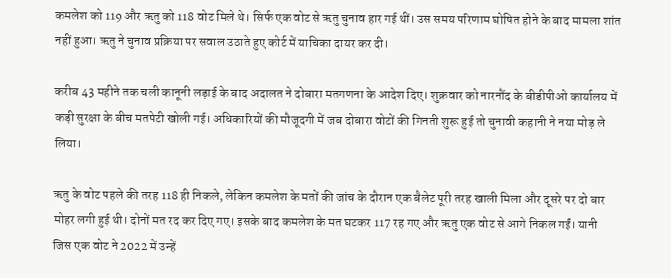कमलेश को 119 और ऋतु को 118 वोट मिले थे। सिर्फ एक वोट से ऋतु चुनाव हार गई थीं। उस समय परिणाम घोषित होने के बाद मामला शांत नहीं हुआ। ऋतु ने चुनाव प्रक्रिया पर सवाल उठाते हुए कोर्ट में याचिका दायर कर दी।

करीब 43 महीने तक चली कानूनी लड़ाई के बाद अदालत ने दोबारा मतगणना के आदेश दिए। शुक्रवार को नारनौंद के बीडीपीओ कार्यालय में कड़ी सुरक्षा के बीच मतपेटी खोली गई। अधिकारियों की मौजूदगी में जब दोबारा वोटों की गिनती शुरू हुई तो चुनावी कहानी ने नया मोड़ ले लिया।

ऋतु के वोट पहले की तरह 118 ही निकले, लेकिन कमलेश के मतों की जांच के दौरान एक बैलेट पूरी तरह खाली मिला और दूसरे पर दो बार मोहर लगी हुई थी। दोनों मत रद कर दिए गए। इसके बाद कमलेश के मत घटकर 117 रह गए और ऋतु एक वोट से आगे निकल गईं। यानी जिस एक वोट ने 2022 में उन्हें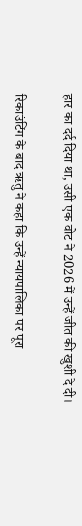हार का दर्द दिया था, उसी एक वोट ने 2026 में उन्हें जीत की खुशी दे दी।

रिकाउंटिंग के बाद ऋतु ने कहा कि उन्हें न्यायपालिका पर पूरा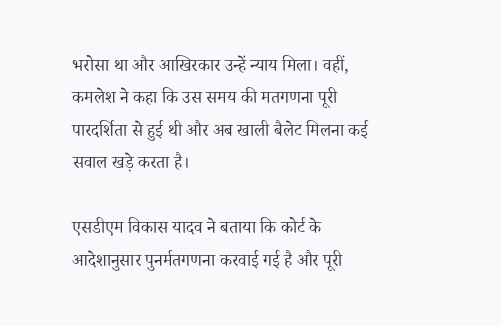भरोसा था और आखिरकार उन्हें न्याय मिला। वहीं, कमलेश ने कहा कि उस समय की मतगणना पूरी पारदर्शिता से हुई थी और अब खाली बैलेट मिलना कई सवाल खड़े करता है।

एसडीएम विकास यादव ने बताया कि कोर्ट के आदेशानुसार पुनर्मतगणना करवाई गई है और पूरी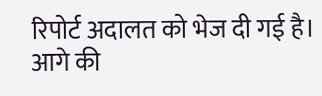रिपोर्ट अदालत को भेज दी गई है। आगे की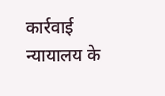कार्रवाई न्यायालय के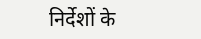निर्देशों के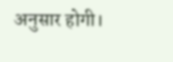अनुसार होगी।